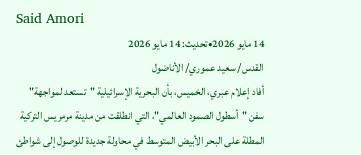Said Amori
14 مايو 2026•تحديث: 14 مايو 2026
القدس/ سعيد عموري/ الأناضول
أفاد إعلام عبري، الخميس، بأن البحرية الإسرائيلية "تستعد لمواجهة" سفن "أسطول الصمود العالمي"، التي انطلقت من مدينة مرمريس التركية المطلة على البحر الأبيض المتوسط في محاولة جديدة للوصول إلى شواطئ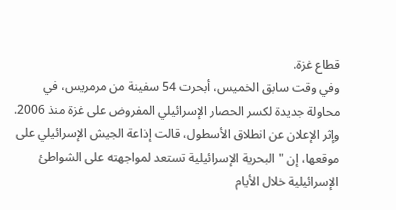قطاع غزة.
وفي وقت سابق الخميس، أبحرت 54 سفينة من مرمريس، في محاولة جديدة لكسر الحصار الإسرائيلي المفروض على غزة منذ 2006.
وإثر الإعلان عن انطلاق الأسطول، قالت إذاعة الجيش الإسرائيلي على موقعها، إن "البحرية الإسرائيلية تستعد لمواجهته على الشواطئ الإسرائيلية خلال الأيام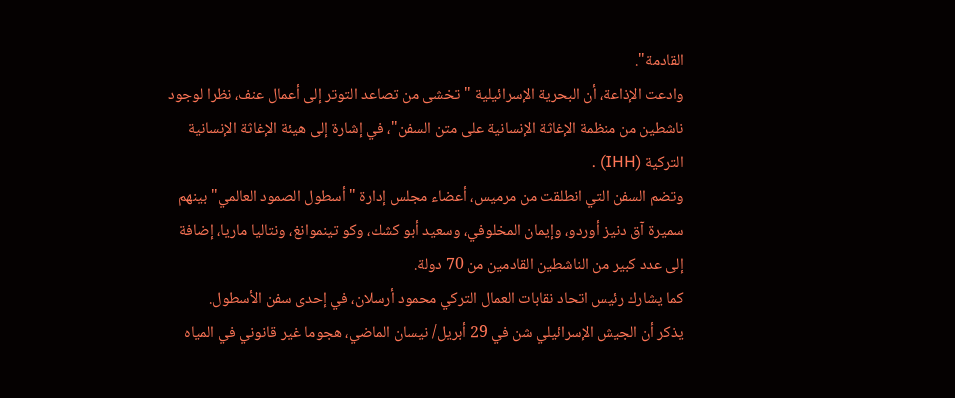القادمة".
وادعت الإذاعة، أن البحرية الإسرائيلية "تخشى من تصاعد التوتر إلى أعمال عنف، نظرا لوجود ناشطين من منظمة الإغاثة الإنسانية على متن السفن"، في إشارة إلى هيئة الإغاثة الإنسانية التركية (IHH) .
وتضم السفن التي انطلقت من مرميس، أعضاء مجلس إدارة "أسطول الصمود العالمي" بينهم سميرة آق دنيز أوردو، وإيمان المخلوفي، وسعيد أبو كشك، وكو تينموانغ، ونتاليا ماريا، إضافة إلى عدد كبير من الناشطين القادمين من 70 دولة.
كما يشارك رئيس اتحاد نقابات العمال التركي محمود أرسلان، في إحدى سفن الأسطول.
يذكر أن الجيش الإسرائيلي شن في 29 أبريل/ نيسان الماضي، هجوما غير قانوني في المياه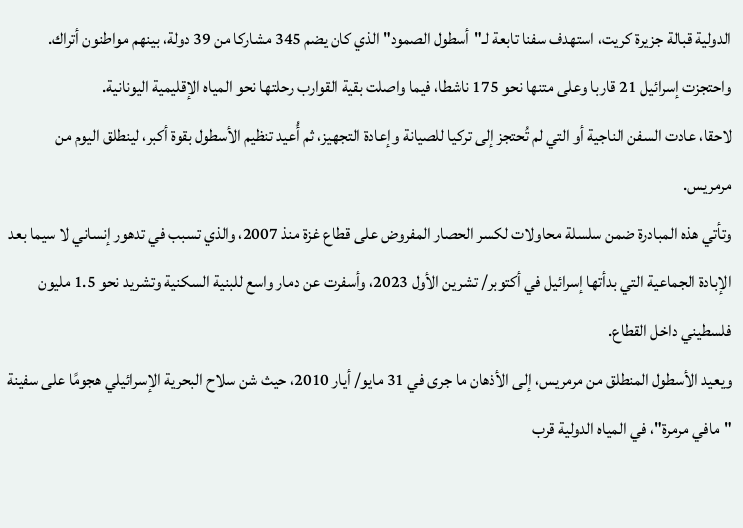الدولية قبالة جزيرة كريت، استهدف سفنا تابعة لـ"أسطول الصمود" الذي كان يضم 345 مشاركا من 39 دولة، بينهم مواطنون أتراك.
واحتجزت إسرائيل 21 قاربا وعلى متنها نحو 175 ناشطا، فيما واصلت بقية القوارب رحلتها نحو المياه الإقليمية اليونانية.
لاحقا، عادت السفن الناجية أو التي لم تُحتجز إلى تركيا للصيانة وإعادة التجهيز، ثم أُعيد تنظيم الأسطول بقوة أكبر، لينطلق اليوم من مرمريس.
وتأتي هذه المبادرة ضمن سلسلة محاولات لكسر الحصار المفروض على قطاع غزة منذ 2007، والذي تسبب في تدهور إنساني لا سيما بعد الإبادة الجماعية التي بدأتها إسرائيل في أكتوبر/ تشرين الأول 2023، وأسفرت عن دمار واسع للبنية السكنية وتشريد نحو 1.5 مليون فلسطيني داخل القطاع.
ويعيد الأسطول المنطلق من مرمريس، إلى الأذهان ما جرى في 31 مايو/ أيار 2010، حيث شن سلاح البحرية الإسرائيلي هجومًا على سفينة "مافي مرمرة"، في المياه الدولية قرب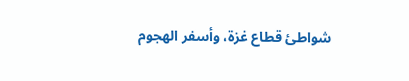شواطئ قطاع غزة، وأسفر الهجوم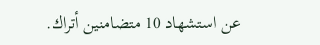عن استشهاد 10 متضامنين أتراك.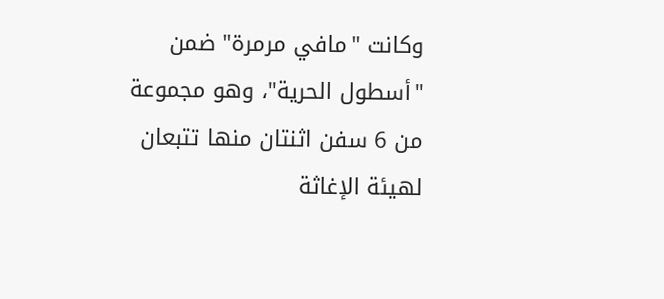وكانت "مافي مرمرة" ضمن "أسطول الحرية"، وهو مجموعة من 6 سفن اثنتان منها تتبعان لهيئة الإغاثة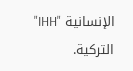الإنسانية "IHH" التركية.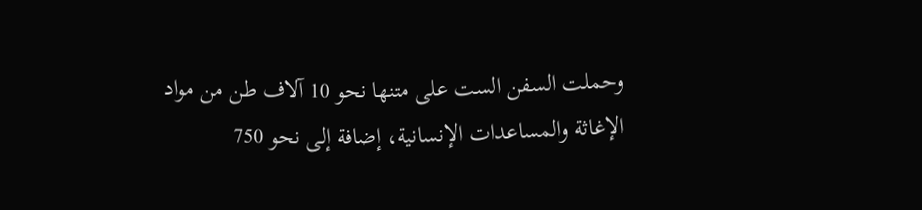وحملت السفن الست على متنها نحو 10 آلاف طن من مواد الإغاثة والمساعدات الإنسانية، إضافة إلى نحو 750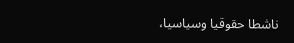ناشطا حقوقيا وسياسيا،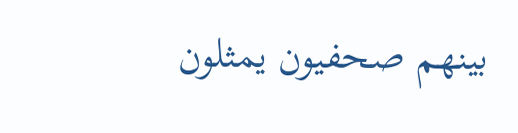بينهم صحفيون يمثلون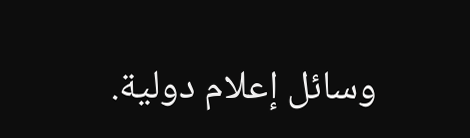وسائل إعلام دولية.